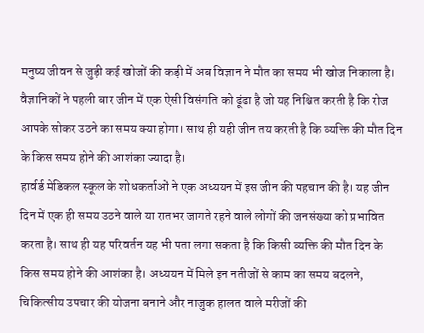मनुष्य जीवन से जुड़ी कई खोजों की कड़ी में अब विज्ञान ने मौत का समय भी खोज निकाला है। वैज्ञानिकों ने पहली बार जीन में एक ऐसी विसंगति को ढूंढा है जो यह निश्चित करती है कि रोज आपके सोकर उठने का समय क्या होगा। साथ ही यही जीन तय करती है कि व्यक्ति की मौत दिन के किस समय होने की आशंका ज्यादा है।
हार्वर्ड मेडिकल स्कूल के शोधकर्ताओं ने एक अध्ययन में इस जीन की पहचान की है। यह जीन दिन में एक ही समय उठने वाले या रातभर जागते रहने वाले लोगों की जनसंख्या को प्रभावित करता है। साथ ही यह परिवर्तन यह भी पता लगा सकता है कि किसी व्यक्ति की मौत दिन के किस समय होने की आशंका है। अध्ययन में मिले इन नतीजों से काम का समय बदलने, चिकित्सीय उपचार की योजना बनाने और नाजुक हालत वाले मरीजों की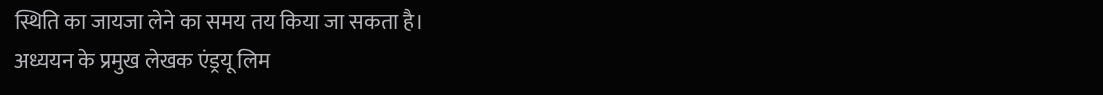स्थिति का जायजा लेने का समय तय किया जा सकता है।
अध्ययन के प्रमुख लेखक एंड्रयू लिम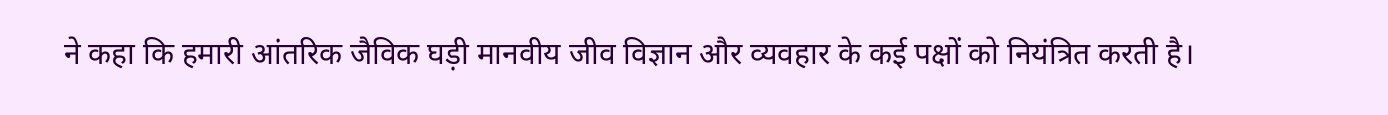ने कहा कि हमारी आंतरिक जैविक घड़ी मानवीय जीव विज्ञान और व्यवहार के कई पक्षों को नियंत्रित करती है।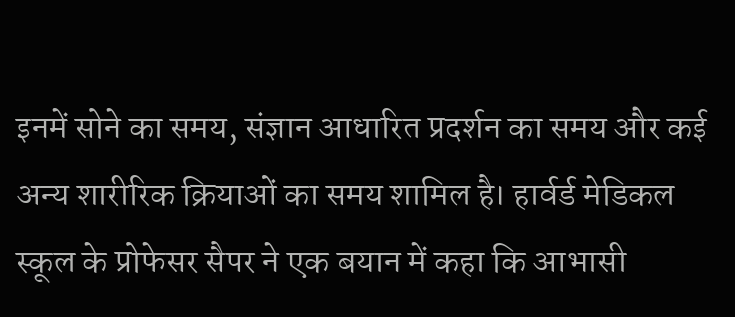इनमें सोने का समय, संज्ञान आधारित प्रदर्शन का समय और कई अन्य शारीरिक क्रियाओं का समय शामिल है। हार्वर्ड मेडिकल स्कूल के प्रोफेसर सैपर ने एक बयान में कहा कि आभासी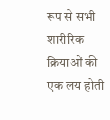रूप से सभी शारीरिक क्रियाओं की एक लय होती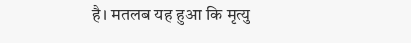है। मतलब यह हुआ कि मृत्यु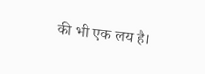की भी एक लय है।